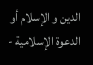الدين و الإسلام أو الدعوة الإسلامية -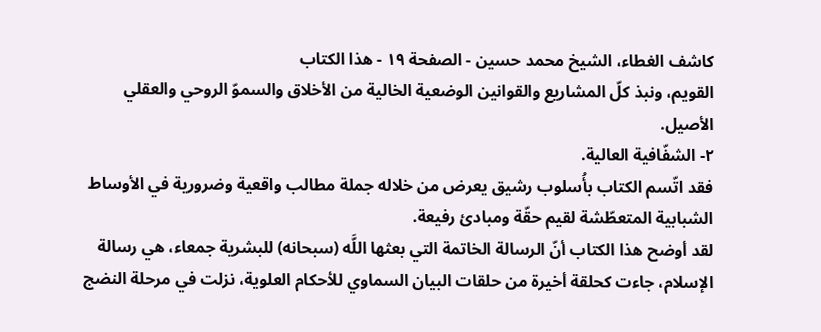كاشف الغطاء، الشيخ محمد حسين - الصفحة ١٩ - هذا الكتاب
القويم، ونبذ كلّ المشاريع والقوانين الوضعية الخالية من الأخلاق والسموّ الروحي والعقلي الأصيل.
٢- الشفّافية العالية.
فقد اتّسم الكتاب بأُسلوب رشيق يعرض من خلاله جملة مطالب واقعية وضرورية في الأوساط الشبابية المتعطّشة لقيم حقّة ومبادئ رفيعة.
لقد أوضح هذا الكتاب أنّ الرسالة الخاتمة التي بعثها اللَّه (سبحانه) للبشرية جمعاء، هي رسالة الإسلام، جاءت كحلقة أخيرة من حلقات البيان السماوي للأحكام العلوية، نزلت في مرحلة النضج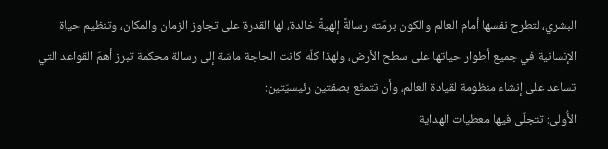البشري، لتطرح نفسها أمام العالم والكون برمّته رسالةً إلهيةً خالدة، لها القدرة على تجاوز الزمان والمكان، وتنظيم حياة الإنسانية في جميع أطوار حياتها على سطح الأرض، ولهذا كلّه كانت الحاجة ماسّة إلى رسالة محكمة تبرز أهمّ القواعد التي تساعد على إنشاء منظومة لقيادة العالم، وأن تتمتّع بصفتين رئيسيّتين:
الأُولى: تتجلّى فيها معطيات الهداية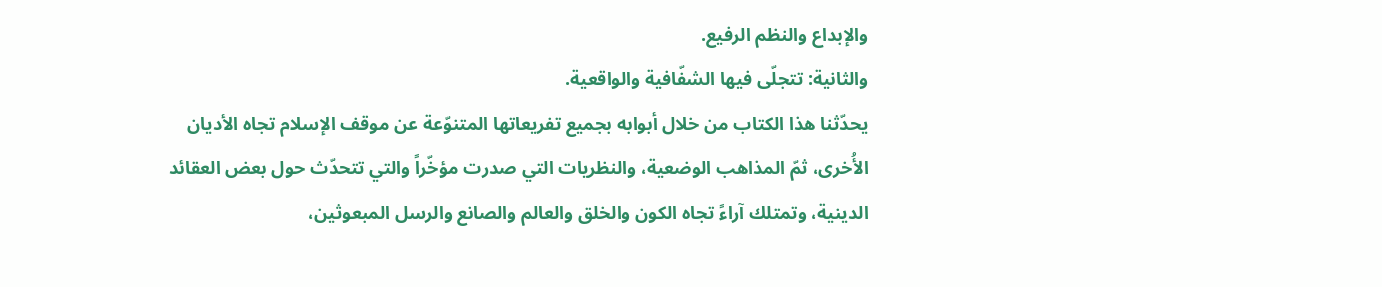والإبداع والنظم الرفيع.
والثانية: تتجلّى فيها الشفّافية والواقعية.
يحدّثنا هذا الكتاب من خلال أبوابه بجميع تفريعاتها المتنوّعة عن موقف الإسلام تجاه الأديان الأُخرى، ثمّ المذاهب الوضعية، والنظريات التي صدرت مؤخّراً والتي تتحدّث حول بعض العقائد الدينية، وتمتلك آراءً تجاه الكون والخلق والعالم والصانع والرسل المبعوثين،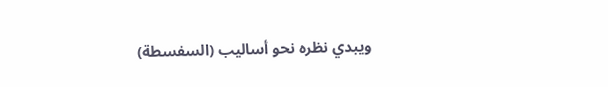ويبدي نظره نحو أساليب (السفسطة)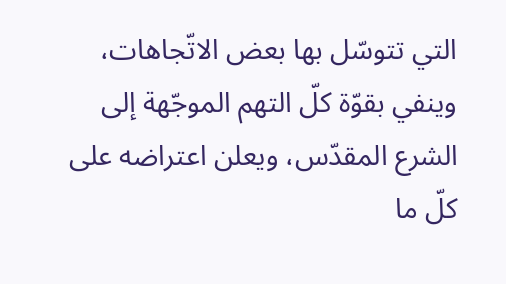التي تتوسّل بها بعض الاتّجاهات، وينفي بقوّة كلّ التهم الموجّهة إلى الشرع المقدّس، ويعلن اعتراضه على كلّ ما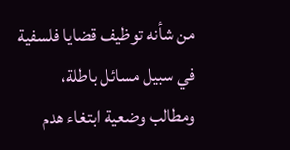من شأنه توظيف قضايا فلسفية في سبيل مسائل باطلة، ومطالب وضعية ابتغاء هدم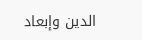الدين وإبعاد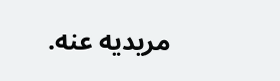مريديه عنه.